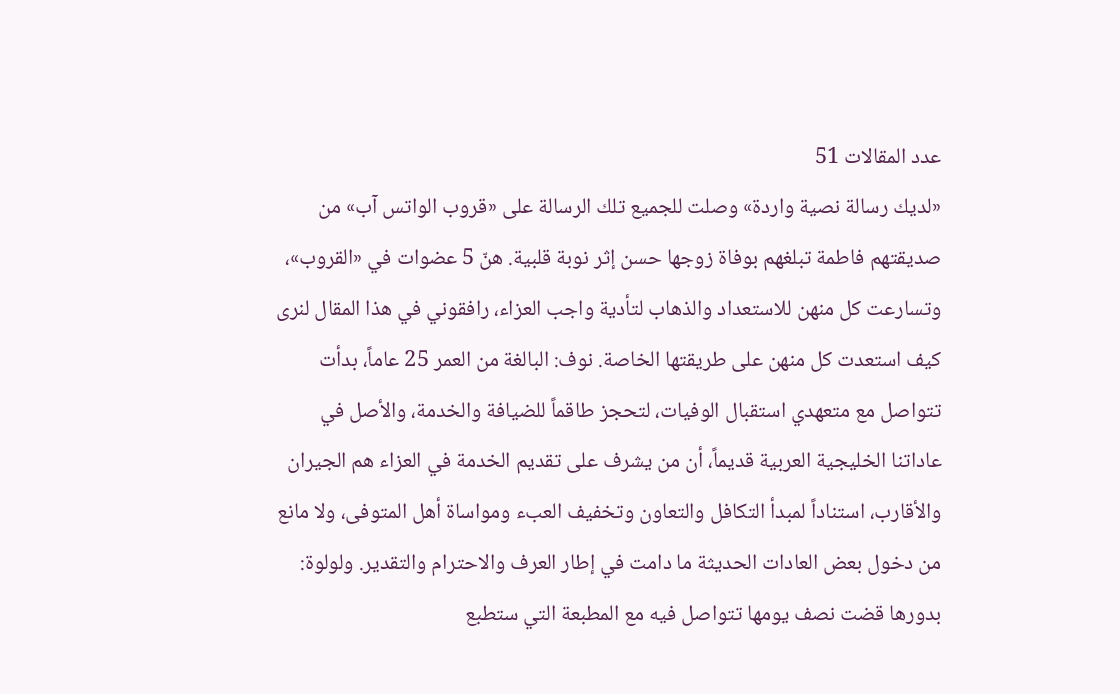عدد المقالات 51
«لديك رسالة نصية واردة» وصلت للجميع تلك الرسالة على «قروب الواتس آب» من صديقتهم فاطمة تبلغهم بوفاة زوجها حسن إثر نوبة قلبية. هنّ 5 عضوات في «القروب»، وتسارعت كل منهن للاستعداد والذهاب لتأدية واجب العزاء، رافقوني في هذا المقال لنرى كيف استعدت كل منهن على طريقتها الخاصة. نوف: البالغة من العمر 25 عاماً، بدأت تتواصل مع متعهدي استقبال الوفيات، لتحجز طاقماً للضيافة والخدمة، والأصل في عاداتنا الخليجية العربية قديماً، أن من يشرف على تقديم الخدمة في العزاء هم الجيران والأقارب، استناداً لمبدأ التكافل والتعاون وتخفيف العبء ومواساة أهل المتوفى، ولا مانع من دخول بعض العادات الحديثة ما دامت في إطار العرف والاحترام والتقدير. ولولوة: بدورها قضت نصف يومها تتواصل فيه مع المطبعة التي ستطبع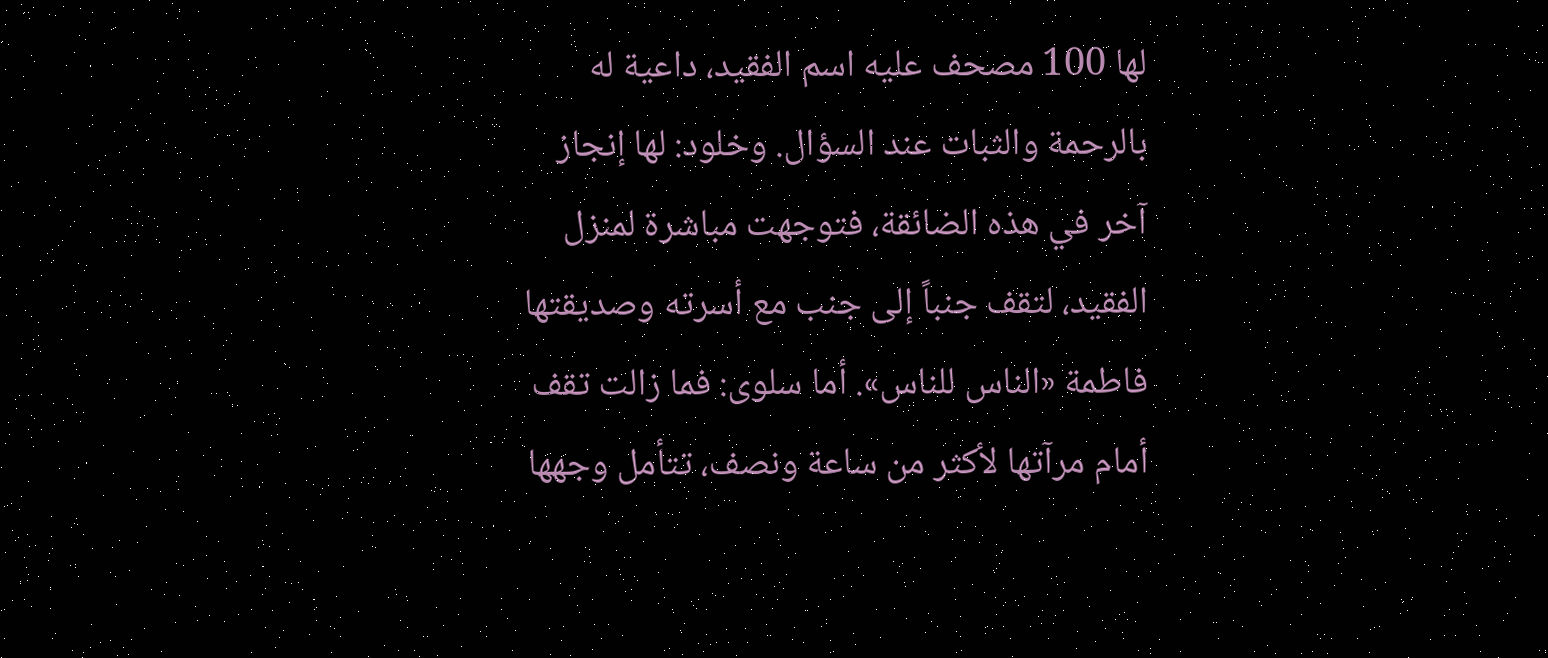لها 100 مصحف عليه اسم الفقيد، داعية له بالرحمة والثبات عند السؤال. وخلود: لها إنجاز آخر في هذه الضائقة، فتوجهت مباشرة لمنزل الفقيد، لتقف جنباً إلى جنب مع أسرته وصديقتها فاطمة «الناس للناس». أما سلوى: فما زالت تقف أمام مرآتها لأكثر من ساعة ونصف، تتأمل وجهها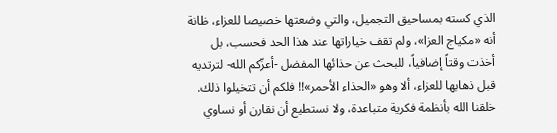الذي كسته بمساحيق التجميل، والتي وضعتها خصيصا للعزاء، ظانة أنه «مكياج العزا»، ولم تقف خياراتها عند هذا الحد فحسب، بل أخذت وقتاً إضافياً، للبحث عن حذائها المفضل -أعزّكم الله- لترتديه قبل ذهابها للعزاء، ألا وهو «الحذاء الأحمر»!! فلكم أن تتخيلوا ذلك. خلقنا الله بأنظمة فكرية متباعدة، ولا نستطيع أن نقارن أو نساوي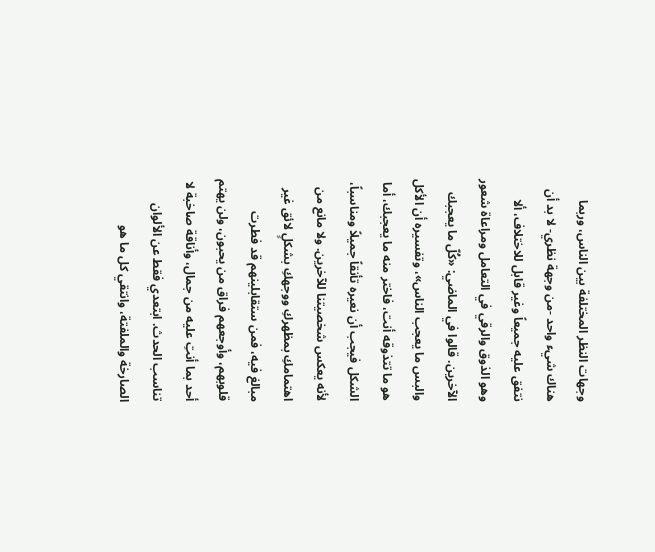وجهات النظر المختلفة بين الناس، وربما هناك شيء واحد -من وجهة نظري- لا بد أن نتفق عليه جميعاً وغير قابل للاختلاف، ألا وهو الذوق والرقي في التعامل ومراعاة شعور الآخرين. قالوا في الماضي: «كُلّ ما يعجبك والبس ما يعجب الناس»، وتفسيره أن الأكل هو ما تتذوقه أنت، فاختر منه ما يعجبك، أما الشكل فيجب أن نعيره تأنقاً جميلاً ومناسباً، لأنه يعكس شخصيتنا للآخرين. ولا مانع من اهتمامكِ بمظهركِ ووجهكِ بشكلٍ لائق غير مبالغ فيه، فمن ستقابلينهم قد فطرت قلوبهم، وأوجعهم فراق من يحبون، ولن يهتم أحد بما أنتِ عليه من جمال، وأناقة صاخبة لا تناسب الحدث. ابتعدي فقط عن الألوان الصارخة والملفتة، وانتقي كل ما هو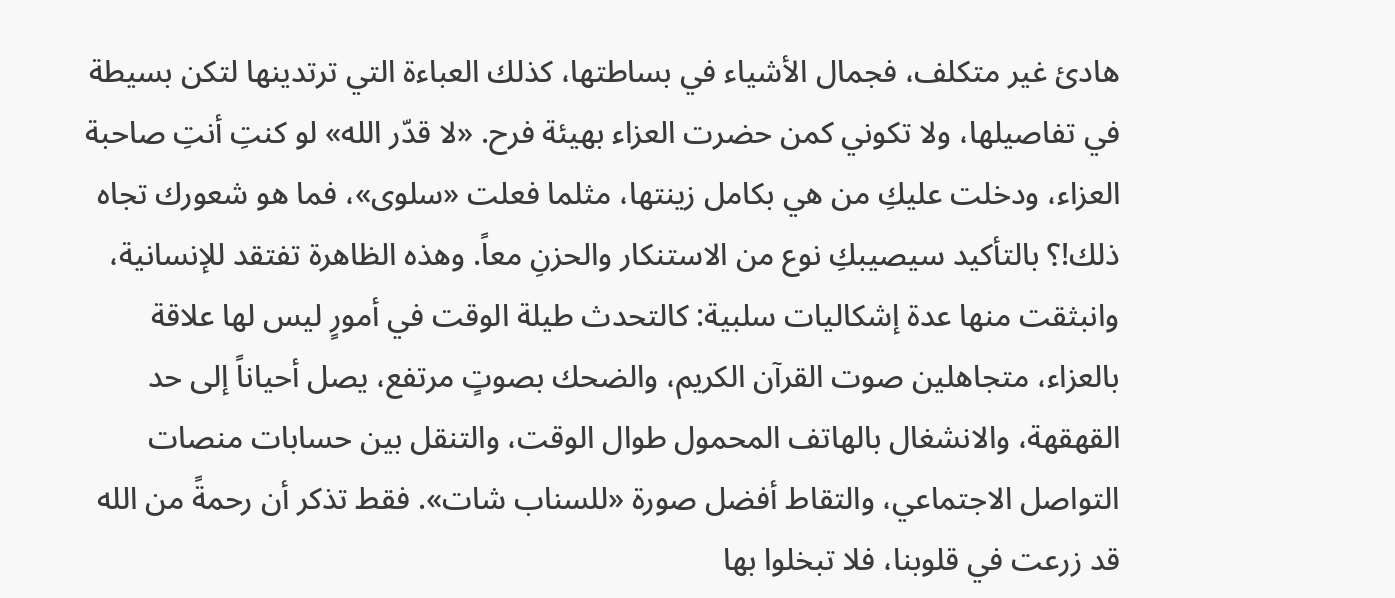هادئ غير متكلف، فجمال الأشياء في بساطتها، كذلك العباءة التي ترتدينها لتكن بسيطة في تفاصيلها، ولا تكوني كمن حضرت العزاء بهيئة فرح. «لا قدّر الله» لو كنتِ أنتِ صاحبة العزاء، ودخلت عليكِ من هي بكامل زينتها، مثلما فعلت «سلوى»، فما هو شعورك تجاه ذلك!؟ بالتأكيد سيصيبكِ نوع من الاستنكار والحزنِ معاً. وهذه الظاهرة تفتقد للإنسانية، وانبثقت منها عدة إشكاليات سلبية: كالتحدث طيلة الوقت في أمورٍ ليس لها علاقة بالعزاء، متجاهلين صوت القرآن الكريم، والضحك بصوتٍ مرتفع، يصل أحياناً إلى حد القهقهة، والانشغال بالهاتف المحمول طوال الوقت، والتنقل بين حسابات منصات التواصل الاجتماعي، والتقاط أفضل صورة «للسناب شات». فقط تذكر أن رحمةً من الله قد زرعت في قلوبنا، فلا تبخلوا بها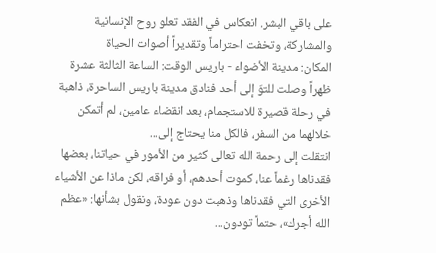على باقي البشر. انعكاس في الفقد تعلو روح الإنسانية والمشاركة، وتخفت احتراماً وتقديراً أصوات الحياة
المكان: مدينة الأضواء - باريس الوقت: الساعة الثالثة عشرة ظهراً وصلت للتوّ إلى أحد فنادق مدينة باريس الساحرة، ذاهبة في رحلة قصيرة للاستجمام، بعد انقضاء عامين، لم أتمكن خلالهما من السفر، فالكل منا يحتاج إلى...
انتقلت إلى رحمة الله تعالى كثير من الأمور في حياتنا، بعضها فقدناها رغماً عنا، كموت أحدهم، أو فراقه، لكن ماذا عن الأشياء الأخرى التي فقدناها وذهبت دون عودة، ونقول بشأنها: «عظم الله أجرك»، حتماً تودون...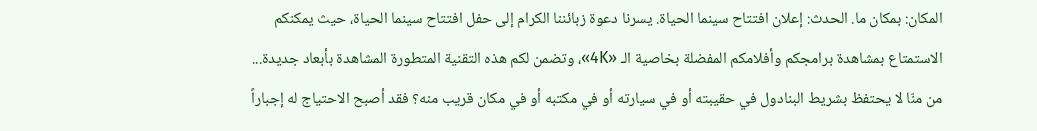المكان: بمكان ما. الحدث: إعلان افتتاح سينما الحياة. يسرنا دعوة زبائننا الكرام إلى حفل افتتاح سينما الحياة، حيث يمكنكم الاستمتاع بمشاهدة برامجكم وأفلامكم المفضلة بخاصية الـ «4K»، وتضمن لكم هذه التقنية المتطورة المشاهدة بأبعاد جديدة...
من منّا لا يحتفظ بشريط البنادول في حقيبته أو في سيارته أو في مكتبه أو في مكان قريب منه؟ فقد أصبح الاحتياج له إجباراً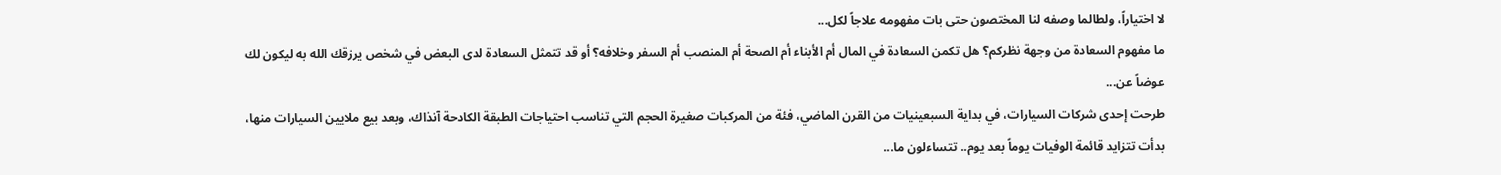لا اختياراً، ولطالما وصفه لنا المختصون حتى بات مفهومه علاجاً لكل...
ما مفهوم السعادة من وجهة نظركم؟ هل تكمن السعادة في المال أم الأبناء أم الصحة أم المنصب أم السفر وخلافه؟ أو قد تتمثل السعادة لدى البعض في شخص يرزقك الله به ليكون لك عوضاً عن...
طرحت إحدى شركات السيارات، في بداية السبعينيات من القرن الماضي، فئة من المركبات صغيرة الحجم التي تناسب احتياجات الطبقة الكادحة آنذاك، وبعد بيع ملايين السيارات منها، بدأت تتزايد قائمة الوفيات يوماً بعد يوم.. تتساءلون ما...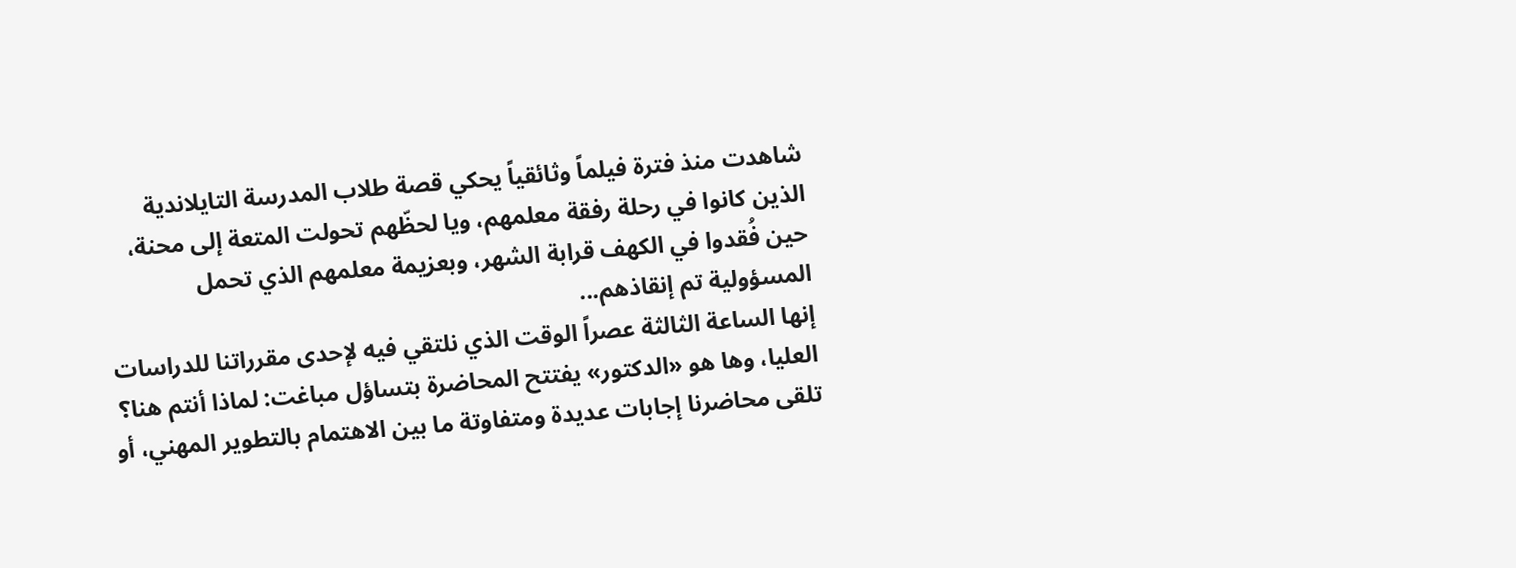شاهدت منذ فترة فيلماً وثائقياً يحكي قصة طلاب المدرسة التايلاندية الذين كانوا في رحلة رفقة معلمهم، ويا لحظّهم تحولت المتعة إلى محنة، حين فُقدوا في الكهف قرابة الشهر، وبعزيمة معلمهم الذي تحمل المسؤولية تم إنقاذهم...
إنها الساعة الثالثة عصراً الوقت الذي نلتقي فيه لإحدى مقرراتنا للدراسات العليا، وها هو «الدكتور» يفتتح المحاضرة بتساؤل مباغت: لماذا أنتم هنا؟ تلقى محاضرنا إجابات عديدة ومتفاوتة ما بين الاهتمام بالتطوير المهني، أو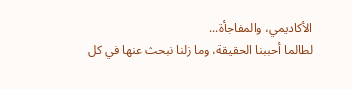الأكاديمي، والمفاجأة...
لطالما أحببنا الحقيقة، وما زلنا نبحث عنها في كل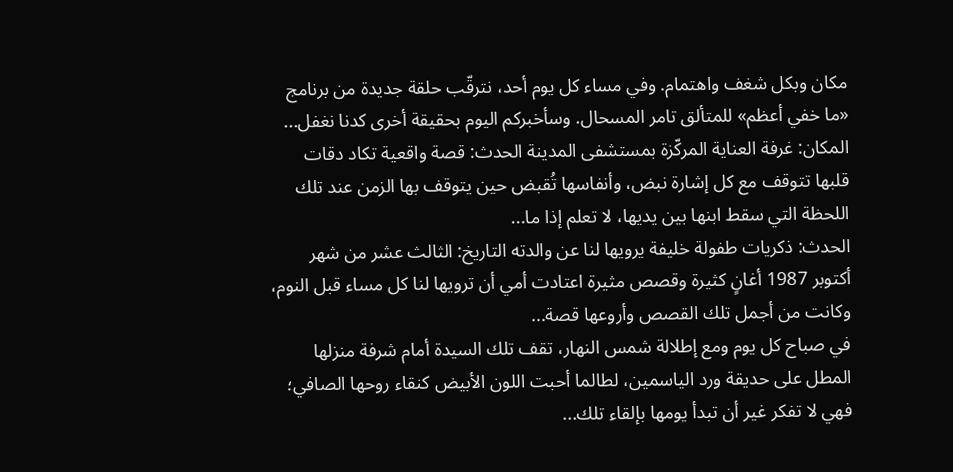مكان وبكل شغف واهتمام. وفي مساء كل يوم أحد، نترقّب حلقة جديدة من برنامج «ما خفي أعظم» للمتألق تامر المسحال. وسأخبركم اليوم بحقيقة أخرى كدنا نغفل...
المكان: غرفة العناية المركّزة بمستشفى المدينة الحدث: قصة واقعية تكاد دقات قلبها تتوقف مع كل إشارة نبض، وأنفاسها تُقبض حين يتوقف بها الزمن عند تلك اللحظة التي سقط ابنها بين يديها، لا تعلم إذا ما...
الحدث: ذكريات طفولة خليفة يرويها لنا عن والدته التاريخ: الثالث عشر من شهر أكتوبر 1987 أغانٍ كثيرة وقصص مثيرة اعتادت أمي أن ترويها لنا كل مساء قبل النوم، وكانت من أجمل تلك القصص وأروعها قصة...
في صباح كل يوم ومع إطلالة شمس النهار، تقف تلك السيدة أمام شرفة منزلها المطل على حديقة ورد الياسمين، لطالما أحبت اللون الأبيض كنقاء روحها الصافي؛ فهي لا تفكر غير أن تبدأ يومها بإلقاء تلك...